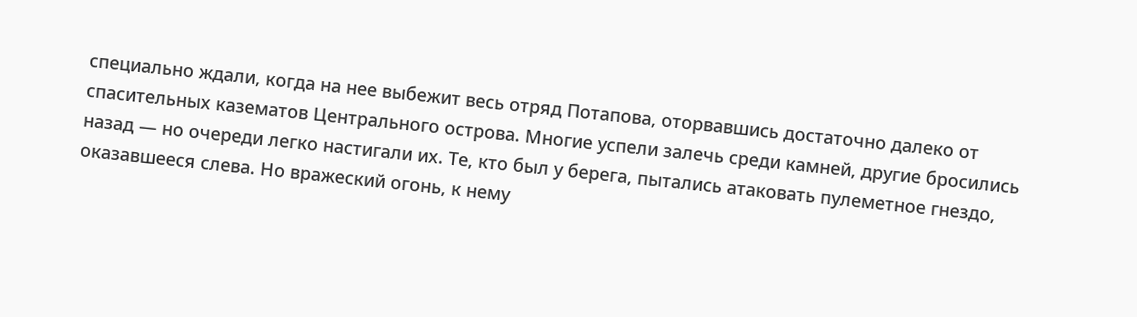специально ждали, когда на нее выбежит весь отряд Потапова, оторвавшись достаточно далеко от спасительных казематов Центрального острова. Многие успели залечь среди камней, другие бросились назад — но очереди легко настигали их. Те, кто был у берега, пытались атаковать пулеметное гнездо, оказавшееся слева. Но вражеский огонь, к нему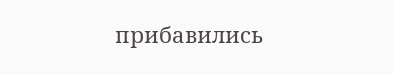прибавились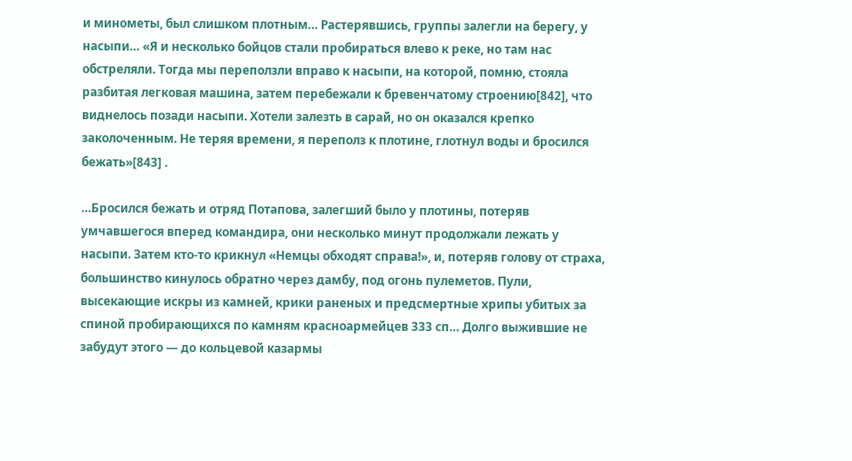и минометы, был слишком плотным… Растерявшись, группы залегли на берегу, у насыпи… «Я и несколько бойцов стали пробираться влево к реке, но там нас обстреляли. Тогда мы переползли вправо к насыпи, на которой, помню, стояла разбитая легковая машина, затем перебежали к бревенчатому строению[842], что виднелось позади насыпи. Хотели залезть в сарай, но он оказался крепко заколоченным. Не теряя времени, я переполз к плотине, глотнул воды и бросился бежать»[843] .

…Бросился бежать и отряд Потапова, залегший было у плотины, потеряв умчавшегося вперед командира, они несколько минут продолжали лежать у насыпи. Затем кто-то крикнул «Немцы обходят справа!», и, потеряв голову от страха, большинство кинулось обратно через дамбу, под огонь пулеметов. Пули, высекающие искры из камней, крики раненых и предсмертные хрипы убитых за спиной пробирающихся по камням красноармейцев 333 сп… Долго выжившие не забудут этого — до кольцевой казармы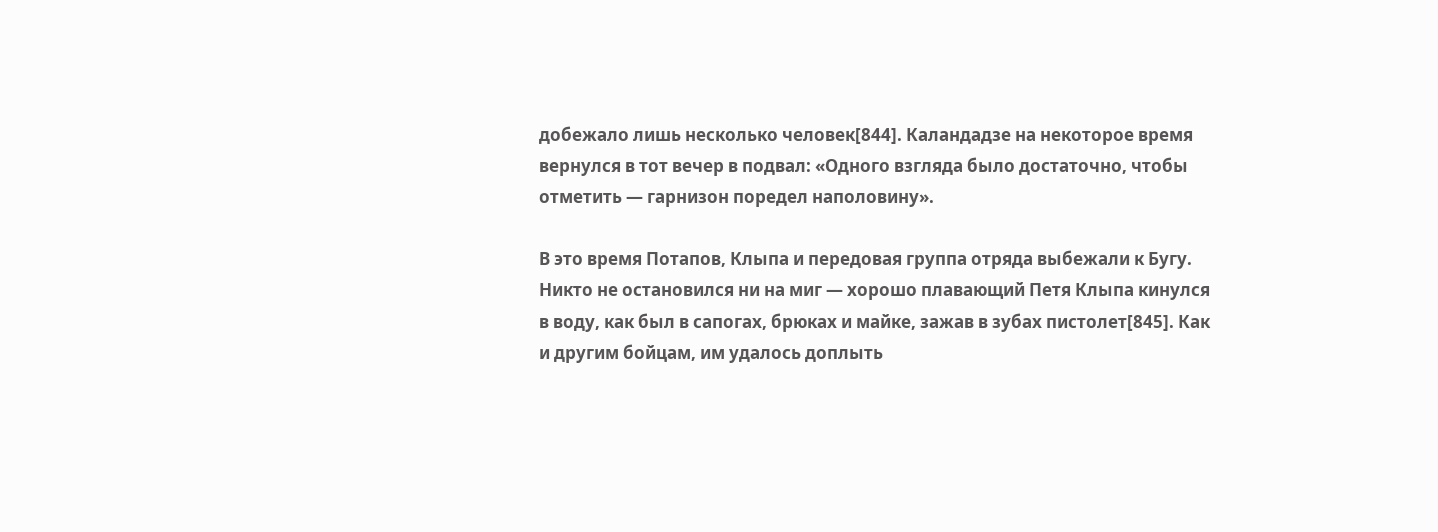добежало лишь несколько человек[844]. Каландадзе на некоторое время вернулся в тот вечер в подвал: «Одного взгляда было достаточно, чтобы отметить — гарнизон поредел наполовину».

В это время Потапов, Клыпа и передовая группа отряда выбежали к Бугу. Никто не остановился ни на миг — хорошо плавающий Петя Клыпа кинулся в воду, как был в сапогах, брюках и майке, зажав в зубах пистолет[845]. Как и другим бойцам, им удалось доплыть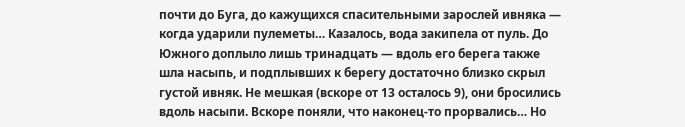почти до Буга, до кажущихся спасительными зарослей ивняка — когда ударили пулеметы… Казалось, вода закипела от пуль. До Южного доплыло лишь тринадцать — вдоль его берега также шла насыпь, и подплывших к берегу достаточно близко скрыл густой ивняк. Не мешкая (вскоре от 13 осталось 9), они бросились вдоль насыпи. Вскоре поняли, что наконец-то прорвались… Но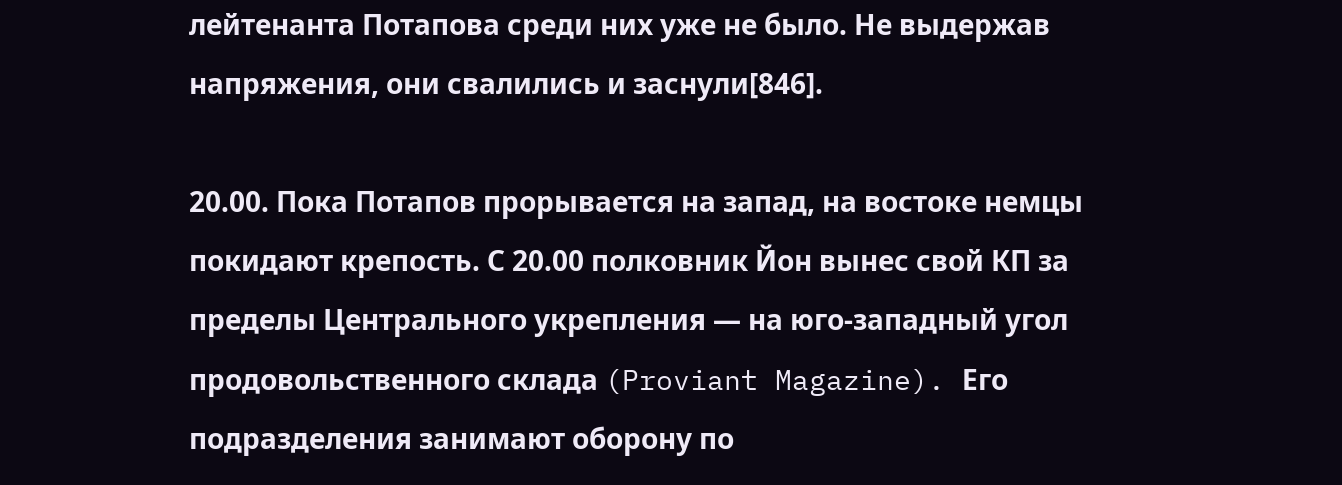лейтенанта Потапова среди них уже не было. Не выдержав напряжения, они свалились и заснули[846].

20.00. Пока Потапов прорывается на запад, на востоке немцы покидают крепость. С 20.00 полковник Йон вынес свой КП за пределы Центрального укрепления — на юго-западный угол продовольственного склада (Proviant Magazine). Его подразделения занимают оборону по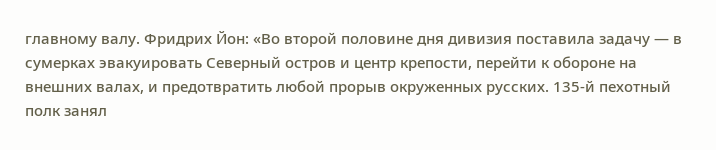главному валу. Фридрих Йон: «Во второй половине дня дивизия поставила задачу — в сумерках эвакуировать Северный остров и центр крепости, перейти к обороне на внешних валах, и предотвратить любой прорыв окруженных русских. 135-й пехотный полк занял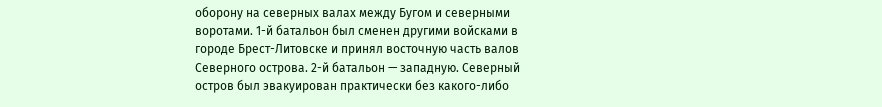оборону на северных валах между Бугом и северными воротами. 1-й батальон был сменен другими войсками в городе Брест-Литовске и принял восточную часть валов Северного острова. 2-й батальон — западную. Северный остров был эвакуирован практически без какого-либо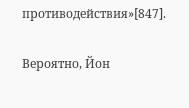противодействия»[847].

Вероятно, Йон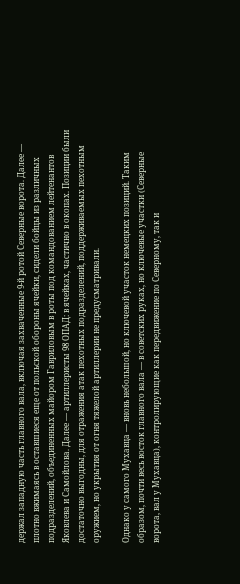держал западную часть главного вала, включая захваченные 9-й ротой Северные ворота. Далее — плотно вжимаясь в оставшиеся еще от польской обороны ячейки, сидели бойцы из различных подразделений, объединенных майором Гавриловым в роты под командованием лейтенантов Яковлева и Самойлова. Далее — артиллеристы 98 ОПАД: в ячейках, частично в окопах. Позиции были достаточно выгодны, для отражения атак пехотных подразделений, поддерживаемых пехотным оружием, но укрытия от огня тяжелой артиллерии не предусматривали.

Однако у самого Мухавца — вновь небольшой, но ключевой участок немецких позиций. Таким образом, почти весь восток главного вала — в советских руках, но ключевые участки (Северные ворота, вал у Мухавца), контролирующие как передвижение по Северному, так и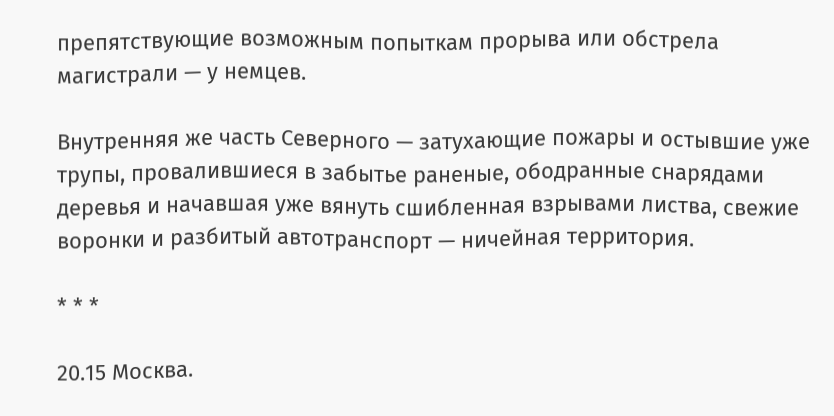препятствующие возможным попыткам прорыва или обстрела магистрали — у немцев.

Внутренняя же часть Северного — затухающие пожары и остывшие уже трупы, провалившиеся в забытье раненые, ободранные снарядами деревья и начавшая уже вянуть сшибленная взрывами листва, свежие воронки и разбитый автотранспорт — ничейная территория.

* * *

20.15 Москва.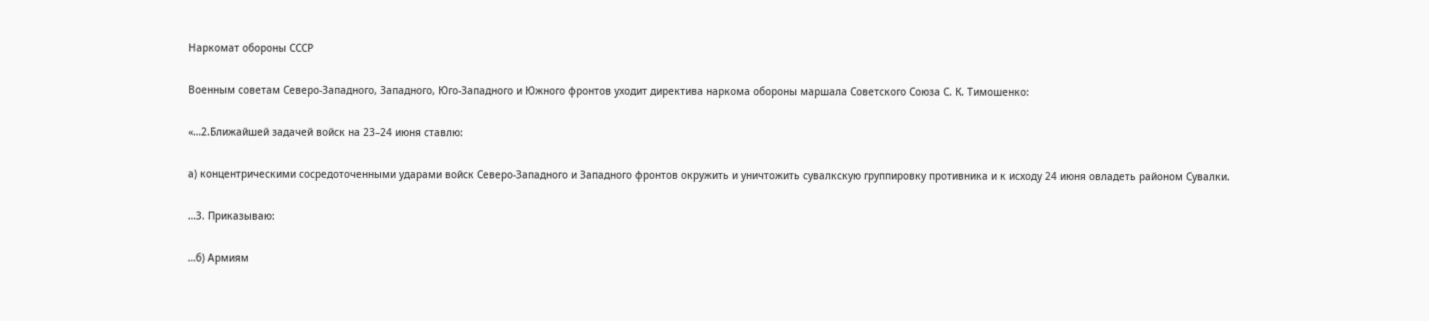Наркомат обороны СССР

Военным советам Северо-Западного, Западного, Юго-Западного и Южного фронтов уходит директива наркома обороны маршала Советского Союза С. К. Тимошенко:

«…2.Ближайшей задачей войск на 23–24 июня ставлю:

а) концентрическими сосредоточенными ударами войск Северо-Западного и Западного фронтов окружить и уничтожить сувалкскую группировку противника и к исходу 24 июня овладеть районом Сувалки.

…3. Приказываю:

…б) Армиям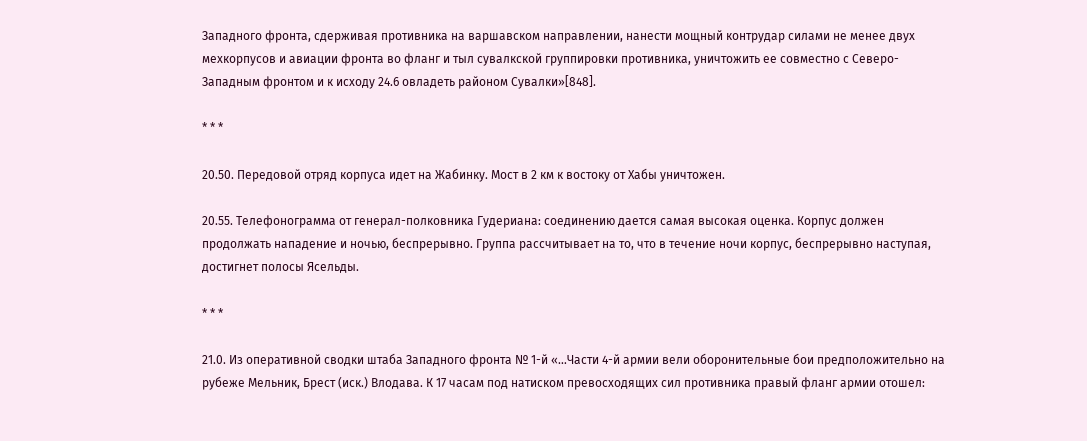Западного фронта, сдерживая противника на варшавском направлении, нанести мощный контрудар силами не менее двух мехкорпусов и авиации фронта во фланг и тыл сувалкской группировки противника, уничтожить ее совместно с Северо-Западным фронтом и к исходу 24.6 овладеть районом Сувалки»[848].

* * *

20.50. Передовой отряд корпуса идет на Жабинку. Мост в 2 км к востоку от Хабы уничтожен.

20.55. Телефонограмма от генерал-полковника Гудериана: соединению дается самая высокая оценка. Корпус должен продолжать нападение и ночью, беспрерывно. Группа рассчитывает на то, что в течение ночи корпус, беспрерывно наступая, достигнет полосы Ясельды.

* * *

21.0. Из оперативной сводки штаба Западного фронта № 1-й «…Части 4-й армии вели оборонительные бои предположительно на рубеже Мельник, Брест (иск.) Влодава. К 17 часам под натиском превосходящих сил противника правый фланг армии отошел: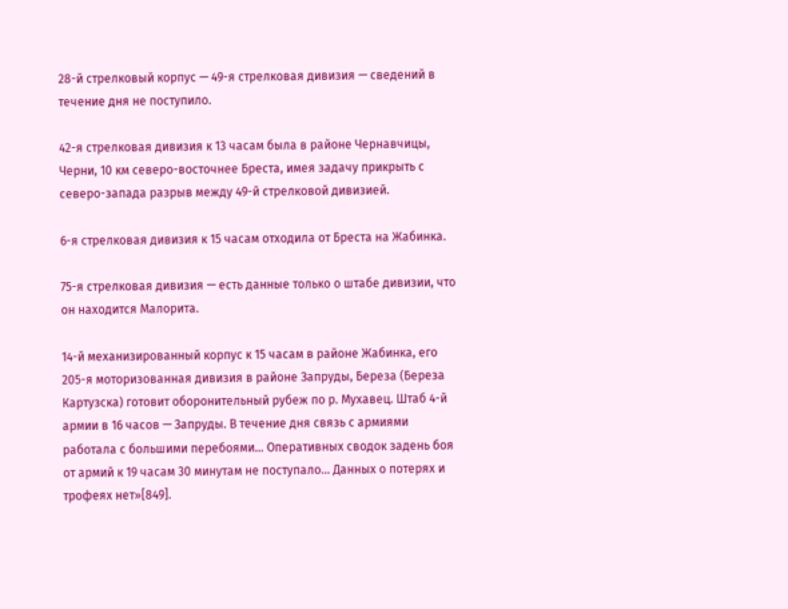28-й стрелковый корпус — 49-я стрелковая дивизия — сведений в течение дня не поступило.

42-я стрелковая дивизия к 13 часам была в районе Чернавчицы, Черни, 10 км северо-восточнее Бреста, имея задачу прикрыть с северо-запада разрыв между 49-й стрелковой дивизией.

6-я стрелковая дивизия к 15 часам отходила от Бреста на Жабинка.

75-я стрелковая дивизия — есть данные только о штабе дивизии, что он находится Малорита.

14-й механизированный корпус к 15 часам в районе Жабинка, его 205-я моторизованная дивизия в районе Запруды, Береза (Береза Картузска) готовит оборонительный рубеж по р. Мухавец. Штаб 4-й армии в 16 часов — Запруды. В течение дня связь с армиями работала с большими перебоями… Оперативных сводок задень боя от армий к 19 часам 30 минутам не поступало… Данных о потерях и трофеях нет»[849].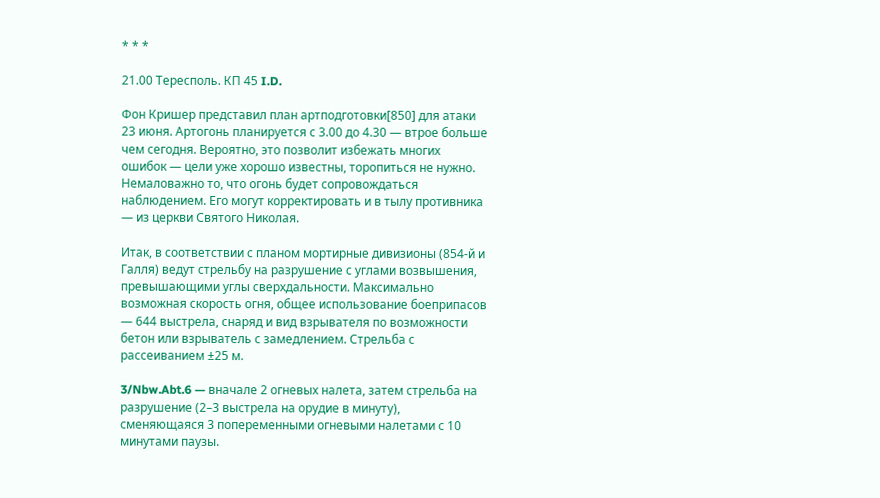* * *

21.00 Тересполь. КП 45 I.D.

Фон Кришер представил план артподготовки[850] для атаки 23 июня. Артогонь планируется с 3.00 до 4.30 — втрое больше чем сегодня. Вероятно, это позволит избежать многих ошибок — цели уже хорошо известны, торопиться не нужно. Немаловажно то, что огонь будет сопровождаться наблюдением. Его могут корректировать и в тылу противника — из церкви Святого Николая.

Итак, в соответствии с планом мортирные дивизионы (854-й и Галля) ведут стрельбу на разрушение с углами возвышения, превышающими углы сверхдальности. Максимально возможная скорость огня, общее использование боеприпасов — 644 выстрела, снаряд и вид взрывателя по возможности бетон или взрыватель с замедлением. Стрельба с рассеиванием ±25 м.

3/Nbw.Abt.6 — вначале 2 огневых налета, затем стрельба на разрушение (2–3 выстрела на орудие в минуту), сменяющаяся 3 попеременными огневыми налетами с 10 минутами паузы.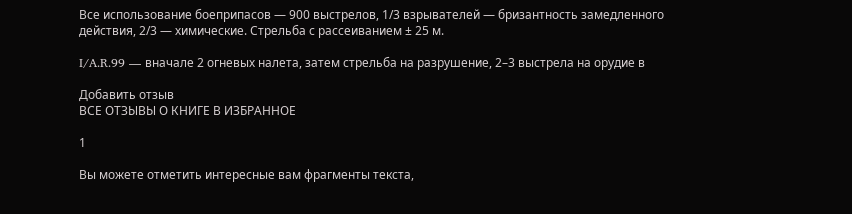Все использование боеприпасов — 900 выстрелов, 1/3 взрывателей — бризантность замедленного действия, 2/3 — химические. Стрельба с рассеиванием ± 25 м.

I/A.R.99 — вначале 2 огневых налета, затем стрельба на разрушение, 2–3 выстрела на орудие в

Добавить отзыв
ВСЕ ОТЗЫВЫ О КНИГЕ В ИЗБРАННОЕ

1

Вы можете отметить интересные вам фрагменты текста,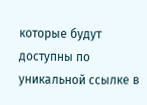которые будут доступны по уникальной ссылке в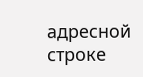адресной строке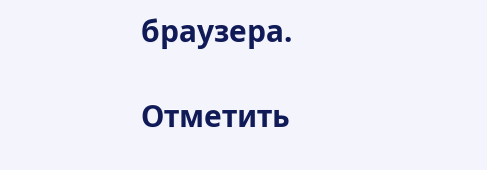браузера.

Отметить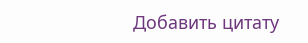Добавить цитату